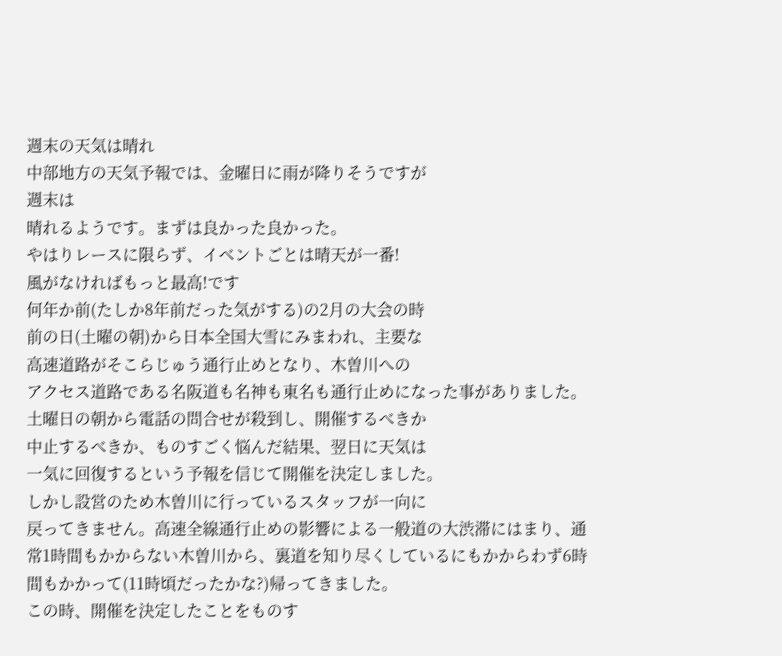週末の天気は晴れ
中部地方の天気予報では、金曜日に雨が降りそうですが
週末は
晴れるようです。まずは良かった良かった。
やはりレースに限らず、イベントごとは晴天が一番!
風がなければもっと最高!です
何年か前(たしか8年前だった気がする)の2月の大会の時
前の日(土曜の朝)から日本全国大雪にみまわれ、主要な
高速道路がそこらじゅう通行止めとなり、木曽川への
アクセス道路である名阪道も名神も東名も通行止めになった事がありました。
土曜日の朝から電話の問合せが殺到し、開催するべきか
中止するべきか、ものすごく悩んだ結果、翌日に天気は
一気に回復するという予報を信じて開催を決定しました。
しかし設営のため木曽川に行っているスタッフが一向に
戻ってきません。高速全線通行止めの影響による一般道の大渋滞にはまり、通常1時間もかからない木曽川から、裏道を知り尽くしているにもかからわず6時間もかかって(11時頃だったかな?)帰ってきました。
この時、開催を決定したことをものす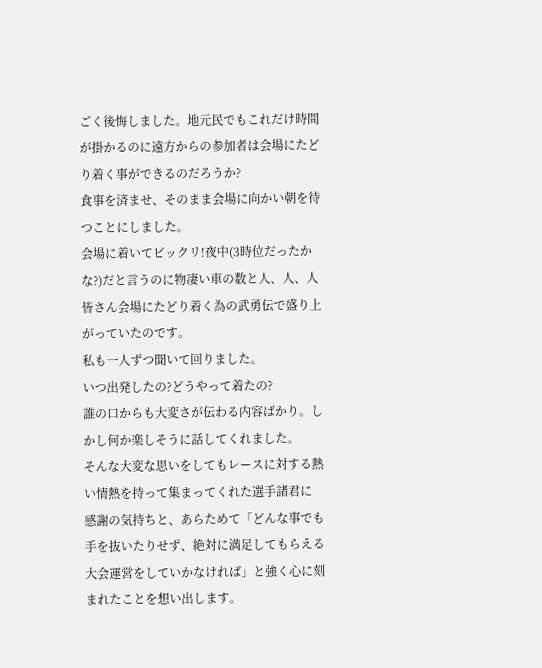ごく後悔しました。地元民でもこれだけ時間が掛かるのに遠方からの参加者は会場にたどり着く事ができるのだろうか?
食事を済ませ、そのまま会場に向かい朝を待つことにしました。
会場に着いてビックリ!夜中(3時位だったかな?)だと言うのに物凄い車の数と人、人、人
皆さん会場にたどり着く為の武勇伝で盛り上がっていたのです。
私も一人ずつ聞いて回りました。
いつ出発したの?どうやって着たの?
誰の口からも大変さが伝わる内容ばかり。しかし何か楽しそうに話してくれました。
そんな大変な思いをしてもレースに対する熱い情熱を持って集まってくれた選手諸君に
感謝の気持ちと、あらためて「どんな事でも手を抜いたりせず、絶対に満足してもらえる大会運営をしていかなければ」と強く心に刻まれたことを想い出します。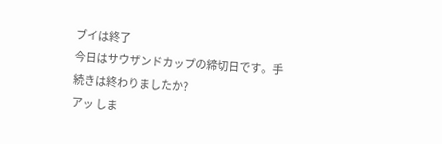ブイは終了
今日はサウザンドカップの締切日です。手続きは終わりましたか?
アッ しま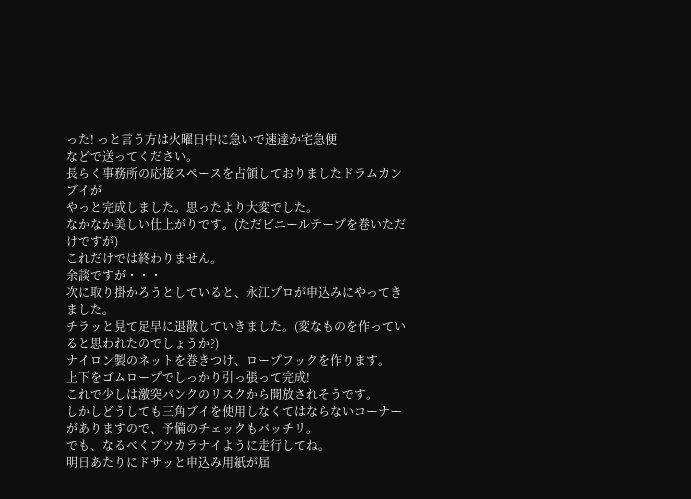った! っと言う方は火曜日中に急いで速達か宅急便
などで送ってください。
長らく事務所の応接スペースを占領しておりましたドラムカンブイが
やっと完成しました。思ったより大変でした。
なかなか美しい仕上がりです。(ただビニールテープを巻いただけですが)
これだけでは終わりません。
余談ですが・・・
次に取り掛かろうとしていると、永江プロが申込みにやってきました。
チラッと見て足早に退散していきました。(変なものを作っていると思われたのでしょうか?)
ナイロン製のネットを巻きつけ、ロープフックを作ります。
上下をゴムロープでしっかり引っ張って完成!
これで少しは激突パンクのリスクから開放されそうです。
しかしどうしても三角ブイを使用しなくてはならないコーナー
がありますので、予備のチェックもバッチリ。
でも、なるべくブツカラナイように走行してね。
明日あたりにドサッと申込み用紙が届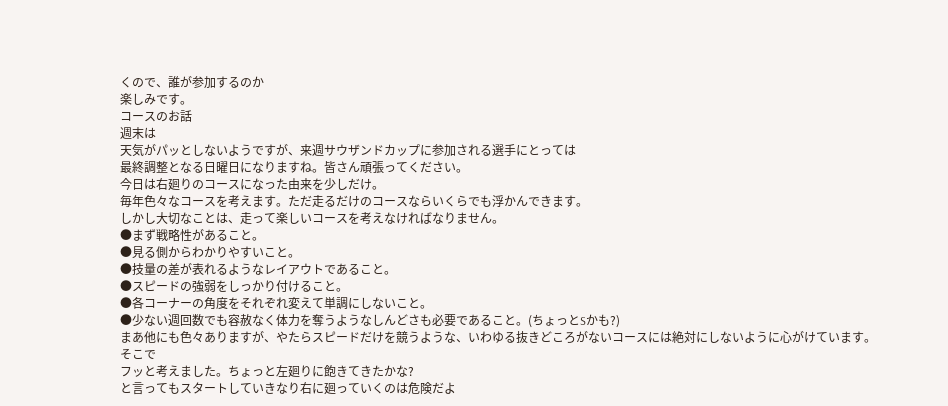くので、誰が参加するのか
楽しみです。
コースのお話
週末は
天気がパッとしないようですが、来週サウザンドカップに参加される選手にとっては
最終調整となる日曜日になりますね。皆さん頑張ってください。
今日は右廻りのコースになった由来を少しだけ。
毎年色々なコースを考えます。ただ走るだけのコースならいくらでも浮かんできます。
しかし大切なことは、走って楽しいコースを考えなければなりません。
●まず戦略性があること。
●見る側からわかりやすいこと。
●技量の差が表れるようなレイアウトであること。
●スピードの強弱をしっかり付けること。
●各コーナーの角度をそれぞれ変えて単調にしないこと。
●少ない週回数でも容赦なく体力を奪うようなしんどさも必要であること。(ちょっとSかも?)
まあ他にも色々ありますが、やたらスピードだけを競うような、いわゆる抜きどころがないコースには絶対にしないように心がけています。
そこで
フッと考えました。ちょっと左廻りに飽きてきたかな?
と言ってもスタートしていきなり右に廻っていくのは危険だよ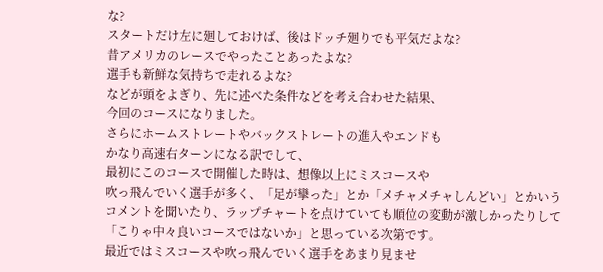な?
スタートだけ左に廻しておけば、後はドッチ廻りでも平気だよな?
昔アメリカのレースでやったことあったよな?
選手も新鮮な気持ちで走れるよな?
などが頭をよぎり、先に述べた条件などを考え合わせた結果、
今回のコースになりました。
さらにホームストレートやバックストレートの進入やエンドも
かなり高速右ターンになる訳でして、
最初にこのコースで開催した時は、想像以上にミスコースや
吹っ飛んでいく選手が多く、「足が攣った」とか「メチャメチャしんどい」とかいう
コメントを聞いたり、ラップチャートを点けていても順位の変動が激しかったりして
「こりゃ中々良いコースではないか」と思っている次第です。
最近ではミスコースや吹っ飛んでいく選手をあまり見ませ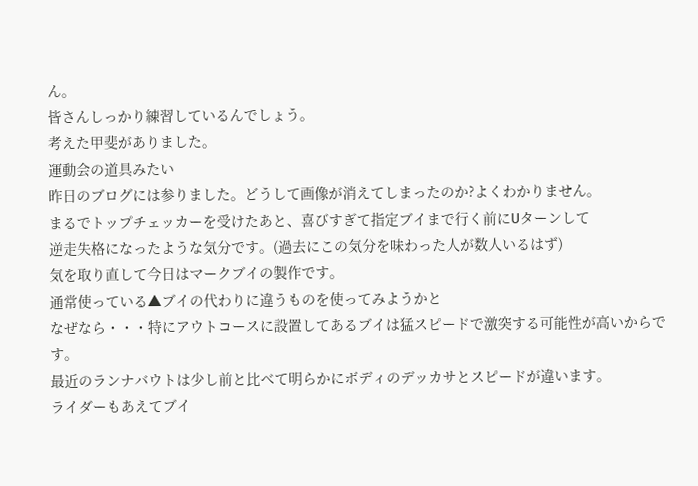ん。
皆さんしっかり練習しているんでしょう。
考えた甲斐がありました。
運動会の道具みたい
昨日のブログには参りました。どうして画像が消えてしまったのか?よくわかりません。
まるでトップチェッカーを受けたあと、喜びすぎて指定ブイまで行く前にUターンして
逆走失格になったような気分です。(過去にこの気分を味わった人が数人いるはず)
気を取り直して今日はマークブイの製作です。
通常使っている▲ブイの代わりに違うものを使ってみようかと
なぜなら・・・特にアウトコースに設置してあるブイは猛スピードで激突する可能性が高いからです。
最近のランナバウトは少し前と比べて明らかにボディのデッカサとスピードが違います。
ライダーもあえてブイ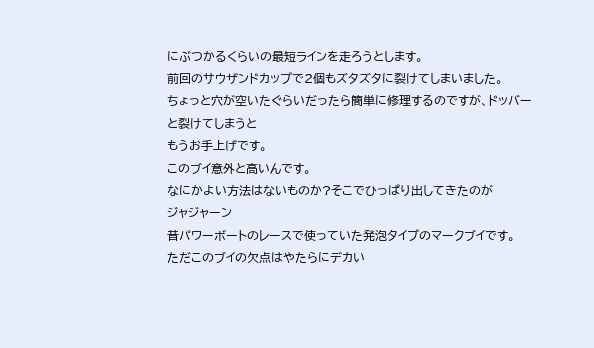にぶつかるくらいの最短ラインを走ろうとします。
前回のサウザンドカップで2個もズタズタに裂けてしまいました。
ちょっと穴が空いたぐらいだったら簡単に修理するのですが、ドッバーと裂けてしまうと
もうお手上げです。
このブイ意外と高いんです。
なにかよい方法はないものか?そこでひっぱり出してきたのが
ジャジャーン
昔パワーボートのレースで使っていた発泡タイプのマークブイです。
ただこのブイの欠点はやたらにデカい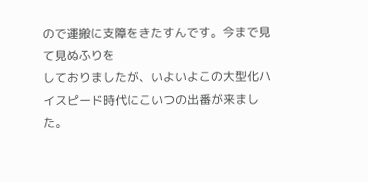ので運搬に支障をきたすんです。今まで見て見ぬふりを
しておりましたが、いよいよこの大型化ハイスピード時代にこいつの出番が来ました。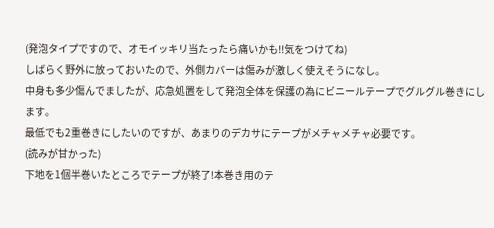(発泡タイプですので、オモイッキリ当たったら痛いかも!!気をつけてね)
しばらく野外に放っておいたので、外側カバーは傷みが激しく使えそうになし。
中身も多少傷んでましたが、応急処置をして発泡全体を保護の為にビニールテープでグルグル巻きにします。
最低でも2重巻きにしたいのですが、あまりのデカサにテープがメチャメチャ必要です。
(読みが甘かった)
下地を1個半巻いたところでテープが終了!本巻き用のテ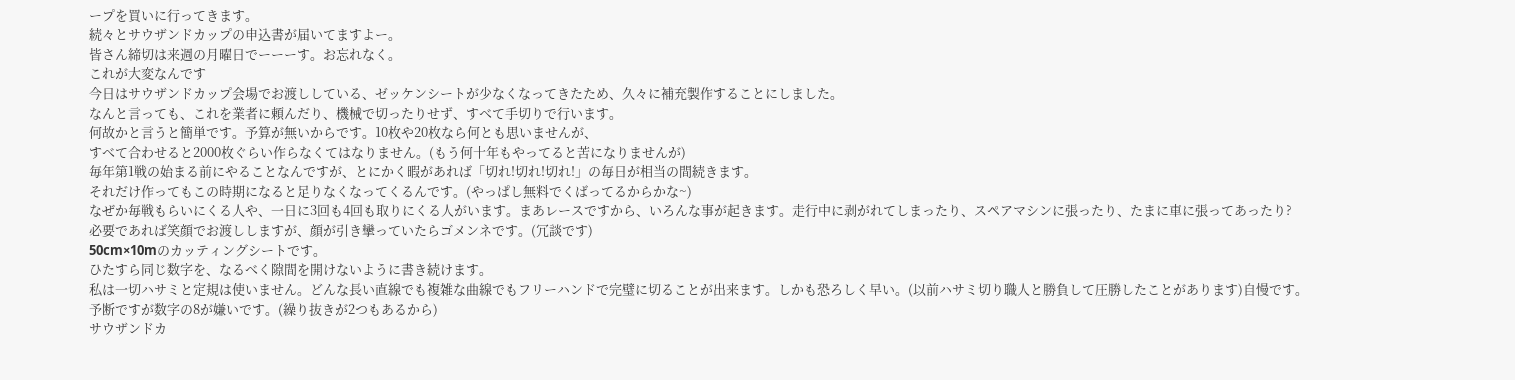ープを買いに行ってきます。
続々とサウザンドカップの申込書が届いてますよー。
皆さん締切は来週の月曜日でーーーす。お忘れなく。
これが大変なんです
今日はサウザンドカップ会場でお渡ししている、ゼッケンシートが少なくなってきたため、久々に補充製作することにしました。
なんと言っても、これを業者に頼んだり、機械で切ったりせず、すべて手切りで行います。
何故かと言うと簡単です。予算が無いからです。10枚や20枚なら何とも思いませんが、
すべて合わせると2000枚ぐらい作らなくてはなりません。(もう何十年もやってると苦になりませんが)
毎年第1戦の始まる前にやることなんですが、とにかく暇があれば「切れ!切れ!切れ!」の毎日が相当の間続きます。
それだけ作ってもこの時期になると足りなくなってくるんです。(やっぱし無料でくばってるからかな~)
なぜか毎戦もらいにくる人や、一日に3回も4回も取りにくる人がいます。まあレースですから、いろんな事が起きます。走行中に剥がれてしまったり、スペアマシンに張ったり、たまに車に張ってあったり?
必要であれば笑顔でお渡ししますが、顔が引き攣っていたらゴメンネです。(冗談です)
50cm×10mのカッティングシートです。
ひたすら同じ数字を、なるべく隙間を開けないように書き続けます。
私は一切ハサミと定規は使いません。どんな長い直線でも複雑な曲線でもフリーハンドで完璧に切ることが出来ます。しかも恐ろしく早い。(以前ハサミ切り職人と勝負して圧勝したことがあります)自慢です。
予断ですが数字の8が嫌いです。(繰り抜きが2つもあるから)
サウザンドカ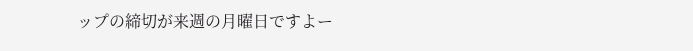ップの締切が来週の月曜日ですよー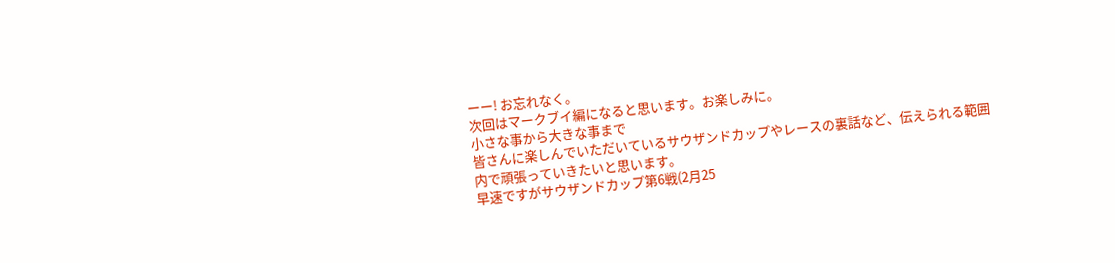ーー! お忘れなく。
次回はマークブイ編になると思います。お楽しみに。
小さな事から大きな事まで
皆さんに楽しんでいただいているサウザンドカップやレースの裏話など、伝えられる範囲内で頑張っていきたいと思います。
早速ですがサウザンドカップ第6戦(2月25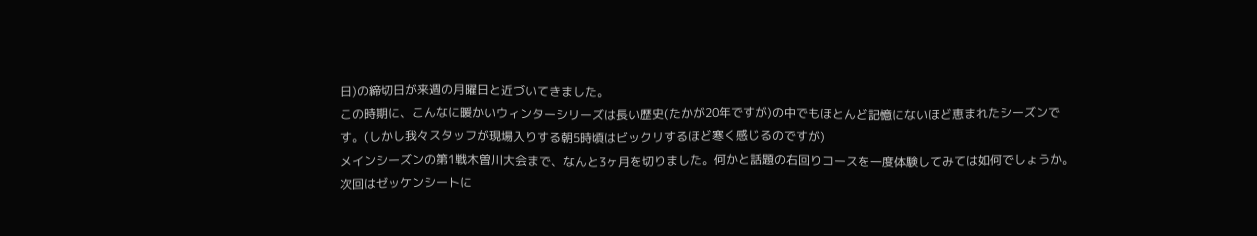日)の締切日が来週の月曜日と近づいてきました。
この時期に、こんなに暖かいウィンターシリーズは長い歴史(たかが20年ですが)の中でもほとんど記憶にないほど恵まれたシーズンです。(しかし我々スタッフが現場入りする朝5時頃はビックリするほど寒く感じるのですが)
メインシーズンの第1戦木曽川大会まで、なんと3ヶ月を切りました。何かと話題の右回りコースを一度体験してみては如何でしょうか。
次回はゼッケンシートに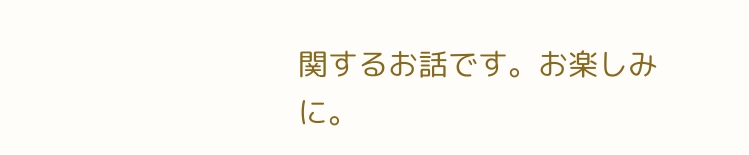関するお話です。お楽しみに。